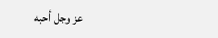عز وجل أحبه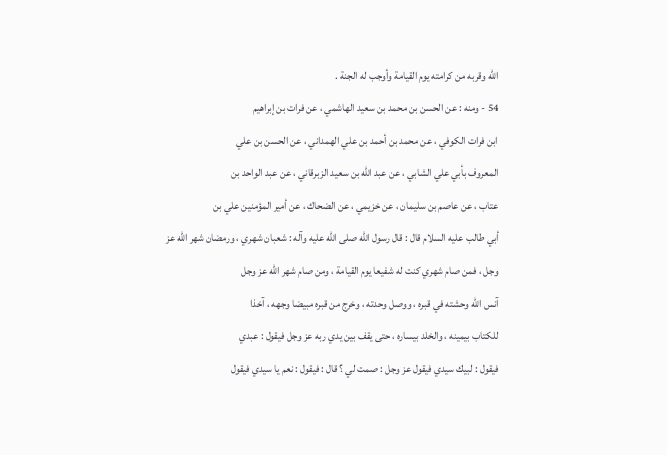الله وقربه من كرامته يوم القيامة وأوجب له الجنة .
54 - ومنه : عن الحسن بن محمد بن سعيد الهاشمي ، عن فرات بن إبراهيم
ابن فرات الكوفي ، عن محمد بن أحمد بن علي الهمداني ، عن الحسن بن علي
المعروف بأبي علي الشابي ، عن عبد الله بن سعيد الزبرقاني ، عن عبد الواحد بن
عتاب ، عن عاصم بن سليمان ، عن خزيمي ، عن الضحاك ، عن أمير المؤمنين علي بن
أبي طالب عليه السلام قال : قال رسول الله صلى الله عليه وآله : شعبان شهري ، ورمضان شهر الله عز
وجل ، فمن صام شهري كنت له شفيعا يوم القيامة ، ومن صام شهر الله عز وجل
آنس الله وحشته في قبره ، ووصل وحدته ، وخرج من قبره مبيضا وجهه ، آخذا
للكتاب بيمينه ، والخلد بيساره ، حتى يقف بين يدي ربه عز وجل فيقول : عبدي
فيقول : لبيك سيدي فيقول عز وجل : صمت لي ؟ قال : فيقول : نعم يا سيدي فيقول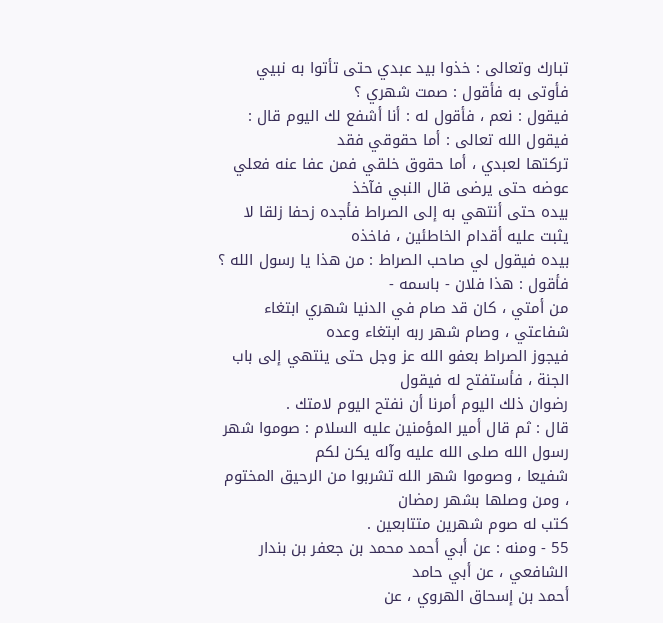تبارك وتعالى : خذوا بيد عبدي حتى تأتوا به نبيي فأوتى به فأقول : صمت شهري ؟
فيقول : نعم ، فأقول له : أنا أشفع لك اليوم قال : فيقول الله تعالى : أما حقوقي فقد
تركتها لعبدي ، أما حقوق خلقي فمن عفا عنه فعلي عوضه حتى يرضى قال النبي فآخذ
بيده حتى أنتهي به إلى الصراط فأجده زحفا زلقا لا يثبت عليه أقدام الخاطئين ، فاخذه
بيده فيقول لي صاحب الصراط : من هذا يا رسول الله ؟ فأقول : هذا فلان - باسمه -
من أمتي ، كان قد صام في الدنيا شهري ابتغاء شفاعتي ، وصام شهر ربه ابتغاء وعده
فيجوز الصراط بعفو الله عز وجل حتى ينتهي إلى باب الجنة ، فأستفتح له فيقول
رضوان ذلك اليوم أمرنا أن نفتح اليوم لامتك .
قال : ثم قال أمير المؤمنين عليه السلام : صوموا شهر رسول الله صلى الله عليه وآله يكن لكم
شفيعا ، وصوموا شهر الله تشربوا من الرحيق المختوم ، ومن وصلها بشهر رمضان
كتب له صوم شهرين متتابعين .
55 - ومنه : عن أبي أحمد محمد بن جعفر بن بندار الشافعي ، عن أبي حامد
أحمد بن إسحاق الهروي ، عن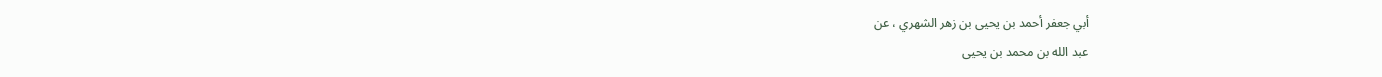أبي جعفر أحمد بن يحيى بن زهر الشهري ، عن
عبد الله بن محمد بن يحيى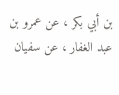بن أبي بكر ، عن عمرو بن عبد الغفار ، عن سفيان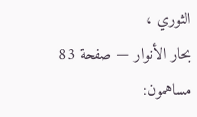الثوري ،
بحار الأنوار — صفحة 83
مساهمون: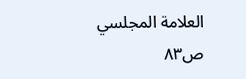العلامة المجلسي
ص٨٣